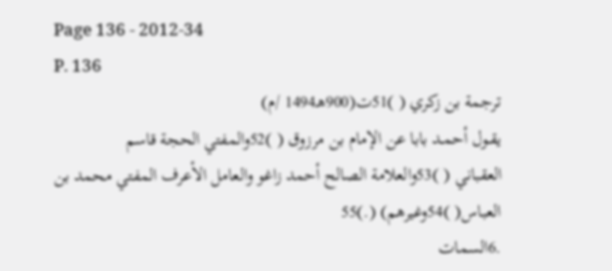Page 136 - 2012-34
P. 136
ترجمة بن زكري ( )51ت(900هـ1494 /م)
يقـول أحمـد بابا عن الإمام بن مرزوق ( )52والمفتي الحجة قاسم
العقباني ( )53والعلامة الصالح أحمد زاغو والعامل الأعرف المفتي محمد بن
العباس( )54وغيرهم) (.)55
.6السمات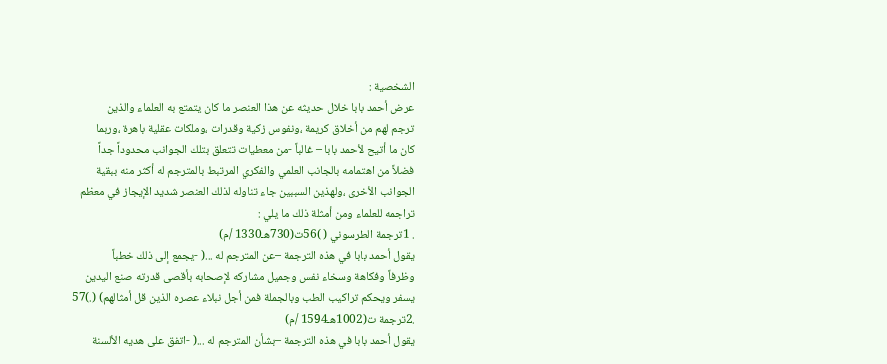الشخصية :
عرض أحمد بابا خلال حديثه عن هذا العنصر ما كان يتمتع به العلماء والذين
ترجم لهم من أخلاق كريمة ،ونفوس زكية وقدرات ،وملكات عقلية باهرة ،وربما
كان ما أتيح لأحمد بابا – غالباً -من معطيات تتعلق بتلك الجوانب محدوداً جداً
فضلاً من اهتمامه بالجانب العلمي والفكري المرتبط بالمترجم له أكثر منه ببقية
الجوانب الأخرى ،ولهذين السببين جاء تناوله لذلك العنصر شديد الإيجاز في معظم
تراجمه للعلماء ومن أمثلة ذلك ما يلي :
. 1ترجمة الطرسوني ( )56ت(730هـ1330 /م)
يقول أحمد بابا في هذه الترجمة –عن المترجم له ...( -يجمع إلى ذلك خطباً
وظرفاً وفكاهة وسخاء نفس وجميل مشاركه لإصحابه بأقصى قدرته صنع اليدين
يسفر ويحكم تراكيب الطب وبالجملة فمن أجل نبلاء عصره الذين قل أمثالهم) (.)57
.2ترجمة ت(1002هـ1594 /م)
يقول أحمد بابا في هذه الترجمة –بشأن المترجم له ...( -اتفق على هديه الألسنة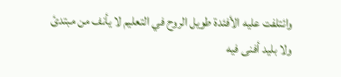وائتلفت عليه الأفئدة طويل الروح في التعليم لا يأنف من مبتدئ ولا بليد أفنى فيه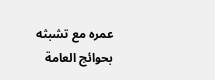عمره مع تشبثه بحوائج العامة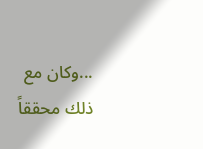...وكان مع ذلك محققاً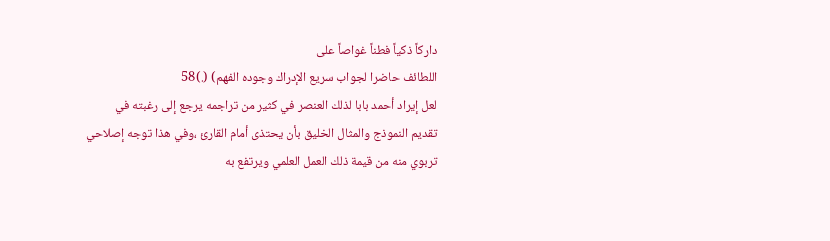داركاً ذكياً فطناً غواصاً على
اللطائف حاضرا لجواب سريع الإدراك وجوده الفهم) (.)58
لعل إيراد أحمد بابا لذلك العنصر في كثير من تراجمه يرجع إلى رغبته في
تقديم النموذج والمثال الخليق بأن يحتذى أمام القارئ ،وفي هذا توجه إصلاحي
تربوي منه من قيمة ذلك العمل العلمي ويرتفع به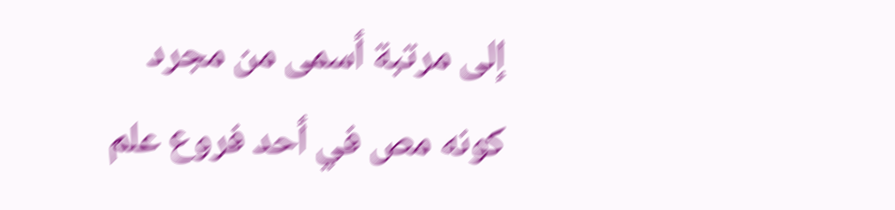إلى مرتبة أسمى من مجرد
كونه مص في أحد فروع علم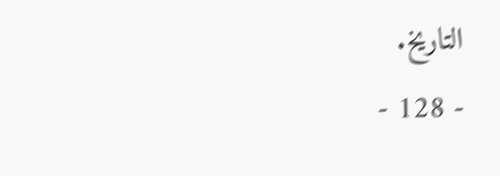التاريخ.
- 128 -